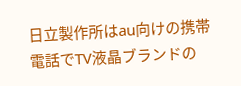日立製作所はau向けの携帯電話でTV液晶ブランドの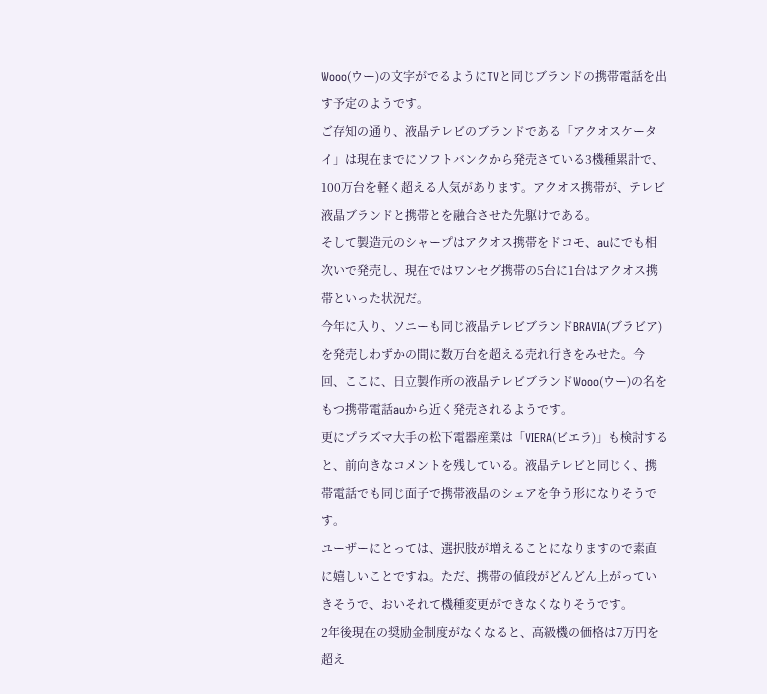Wooo(ウー)の文字がでるようにTVと同じブランドの携帯電話を出す予定のようです。
ご存知の通り、液晶テレビのブランドである「アクオスケータイ」は現在までにソフトバンクから発売さている3機種累計で、100万台を軽く超える人気があります。アクオス携帯が、テレビ液晶ブランドと携帯とを融合させた先駆けである。
そして製造元のシャープはアクオス携帯をドコモ、auにでも相次いで発売し、現在ではワンセグ携帯の5台に1台はアクオス携帯といった状況だ。
今年に入り、ソニーも同じ液晶テレビブランドBRAVIA(ブラビア)を発売しわずかの間に数万台を超える売れ行きをみせた。今回、ここに、日立製作所の液晶テレビブランドWooo(ウー)の名をもつ携帯電話auから近く発売されるようです。
更にプラズマ大手の松下電器産業は「VIERA(ビエラ)」も検討すると、前向きなコメントを残している。液晶テレビと同じく、携帯電話でも同じ面子で携帯液晶のシェアを争う形になりそうです。
ユーザーにとっては、選択肢が増えることになりますので素直に嬉しいことですね。ただ、携帯の値段がどんどん上がっていきそうで、おいそれて機種変更ができなくなりそうです。
2年後現在の奨励金制度がなくなると、高級機の価格は7万円を超え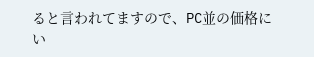ると言われてますので、PC並の価格にい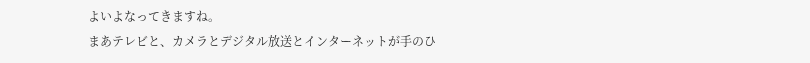よいよなってきますね。
まあテレビと、カメラとデジタル放送とインターネットが手のひ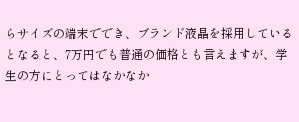らサイズの端末ででき、ブランド液晶を採用しているとなると、7万円でも普通の価格とも言えますが、学生の方にとってはなかなか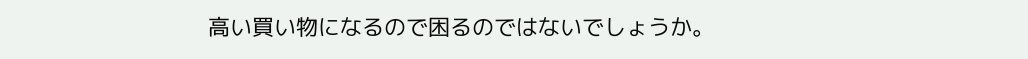高い買い物になるので困るのではないでしょうか。